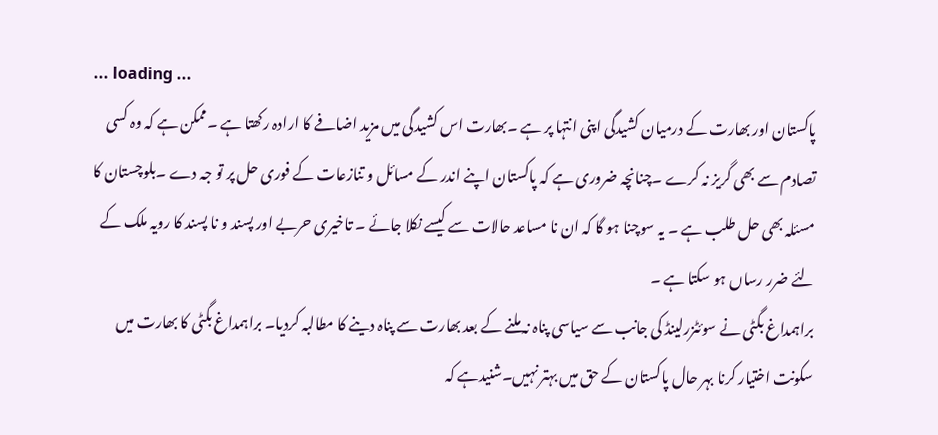... loading ...
پاکستان اور بھارت کے درمیان کشیدگی اپنی انتہا پر ہے ۔بھارت اس کشیدگی میں مزید اضافے کا ارادہ رکھتا ہے ۔ممکن ہے کہ وہ کسی تصادم سے بھی گریز نہ کرے ۔چنانچہ ضروری ہے کہ پاکستان اپنے اندر کے مسائل و تنازعات کے فوری حل پر تو جہ دے ۔بلوچستان کا مسئلہ بھی حل طلب ہے ۔ یہ سوچنا ہو گا کہ ان نا مساعد حالات سے کیسے نکلا جائے ۔ تاخیری حربے اور پسند و نا پسند کا رویہ ملک کے لئے ضرر رساں ہو سکتا ہے ۔
براہمداغ بگٹی نے سوئٹزرلینڈ کی جانب سے سیاسی پناہ نہ ملنے کے بعد بھارت سے پناہ دینے کا مطالبہ کردیا۔ براہمداغ بگٹی کا بھارت میں سکونت اختیار کرنا بہر حال پاکستان کے حق میں بہتر نہیں۔شنیدہے کہ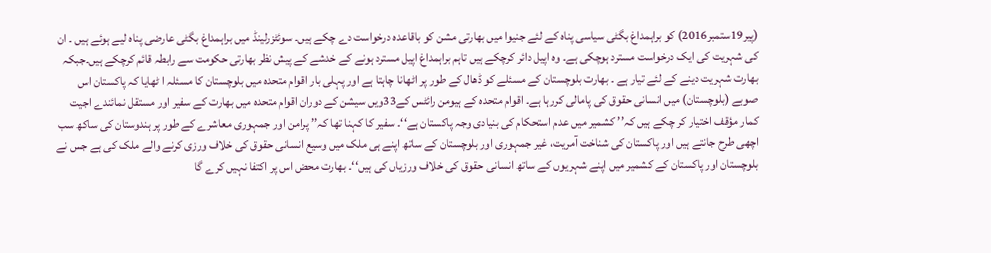(پیر19ستمبر2016) کو براہمداغ بگٹی سیاسی پناہ کے لئے جنیوا میں بھارتی مشن کو باقاعدہ درخواست دے چکے ہیں۔ سوئٹزرلینڈ میں براہمداغ بگٹی عارضی پناہ لیے ہوئے ہیں ۔ ان کی شہریت کی ایک درخواست مسترد ہوچکی ہے۔ وہ اپیل دائر کرچکے ہیں تاہم براہمداغ اپیل مسترد ہونے کے خدشے کے پیش نظر بھارتی حکومت سے رابطہ قائم کرچکے ہیں۔جبکہ بھارت شہریت دینے کے لئے تیار ہے ۔ بھارت بلوچستان کے مسئلے کو ڈھال کے طور پر اٹھانا چاہتا ہے اور پہلی بار اقوام متحدہ میں بلوچستان کا مسئلہ ا ٹھایا کہ پاکستان اس صوبے (بلوچستان) میں انسانی حقوق کی پامالی کررہا ہے۔ اقوام متحدہ کے ہیومن رائٹس کے33ویں سیشن کے دوران اقوام متحدہ میں بھارت کے سفیر اور مستقل نمائندے اجیت کمار مؤقف اختیار کر چکے ہیں کہ’’ کشمیر میں عدم استحکام کی بنیادی وجہ پاکستان ہے‘‘۔ سفیر کا کہنا تھا کہ’’ پرامن اور جمہوری معاشرے کے طور پر ہندوستان کی ساکھ سب اچھی طرح جانتے ہیں اور پاکستان کی شناخت آمریت، غیر جمہوری اور بلوچستان کے ساتھ اپنے ہی ملک میں وسیع انسانی حقوق کی خلاف ورزی کرنے والے ملک کی ہے جس نے بلوچستان اور پاکستان کے کشمیر میں اپنے شہریوں کے ساتھ انسانی حقوق کی خلاف ورزیاں کی ہیں‘‘۔ بھارت محض اس پر اکتفا نہیں کرے گا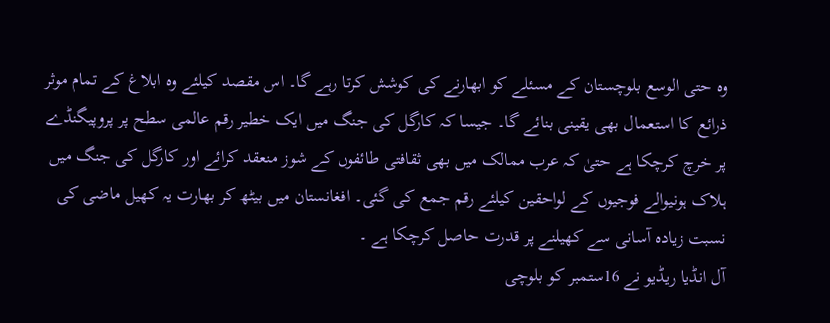وہ حتی الوسع بلوچستان کے مسئلے کو ابھارنے کی کوشش کرتا رہے گا۔ اس مقصد کیلئے وہ ابلاغ کے تمام موثر ذرائع کا استعمال بھی یقینی بنائے گا۔ جیسا کہ کارگل کی جنگ میں ایک خطیر رقم عالمی سطح پر پروپیگنڈے پر خرچ کرچکا ہے حتیٰ کہ عرب ممالک میں بھی ثقافتی طائفوں کے شوز منعقد کرائے اور کارگل کی جنگ میں ہلاک ہونیوالے فوجیوں کے لواحقین کیلئے رقم جمع کی گئی۔ افغانستان میں بیٹھ کر بھارت یہ کھیل ماضی کی نسبت زیادہ آسانی سے کھیلنے پر قدرت حاصل کرچکا ہے ۔
آل انڈیا ریڈیو نے 16ستمبر کو بلوچی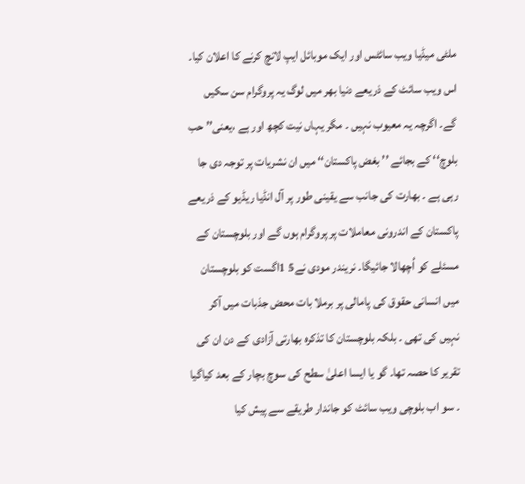ملٹی میڈیا ویب سائٹس اور ایک موبائل ایپ لانچ کرنے کا اعلان کیا۔ اس ویب سائٹ کے ذریعے دنیا بھر میں لوگ یہ پروگرام سن سکیں گے۔ اگرچہ یہ معیوب نہیں ۔ مگر یہاں نیت کچھ اور ہے ،یعنی’’ حب بلوچ‘‘ کے بجائے ’’ بغض پاکستان‘‘ میں ان نشریات پر توجہ دی جا رہی ہے ۔ بھارت کی جانب سے یقینی طور پر آل انڈیا ریڈیو کے ذریعے پاکستان کے اندرونی معاملات پر پروگرام ہوں گے اور بلوچستان کے مسئلے کو اُچھالا جائیگا۔ نریندر مودی نے5 1اگست کو بلوچستان میں انسانی حقوق کی پامالی پر برملا بات محض جذبات میں آکر نہیں کی تھی ۔ بلکہ بلوچستان کا تذکرہ بھارتی آزادی کے دن ان کی تقریر کا حصہ تھا۔ گو یا ایسا اعلیٰ سطح کی سوچ بچار کے بعد کیاگیا ۔ سو اب بلوچی ویب سائٹ کو جاندار طریقے سے پیش کیا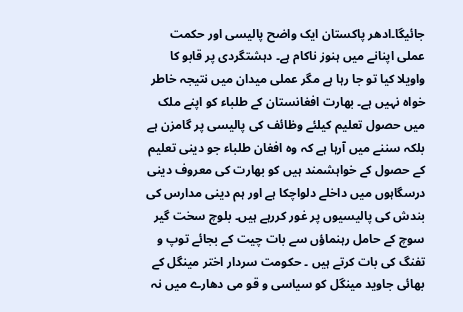جائیگا۔ادھر پاکستان ایک واضح پالیسی اور حکمت عملی اپنانے میں ہنوز ناکام ہے۔ دہشتگردی پر قابو کا واویلا کیا تو جا رہا ہے مگر عملی میدان میں نتیجہ خاطر خواہ نہیں ہے۔ بھارت افغانستان کے طلباء کو اپنے ملک میں حصول تعلیم کیلئے وظائف کی پالیسی پر گامزن ہے بلکہ سننے میں آرہا ہے کہ وہ افغان طلباء جو دینی تعلیم کے حصول کے خواہشمند ہیں کو بھارت کی معروف دینی درسگاہوں میں داخلے دلواچکا ہے اور ہم دینی مدارس کی بندش کی پالیسیوں پر غور کررہے ہیں۔ بلوچ سخت گیر سوچ کے حامل رہنماؤں سے بات چیت کے بجائے توپ و تفنگ کی بات کرتے ہیں ۔ حکومت سردار اختر مینگل کے بھائی جاوید مینگل کو سیاسی و قو می دھارے میں نہ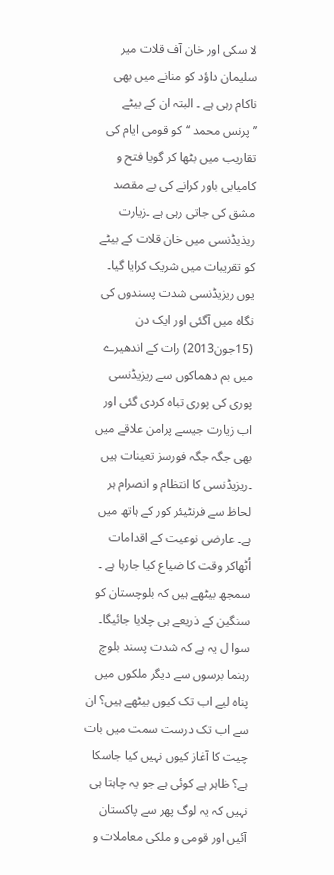لا سکی اور خان آف قلات میر سلیمان داؤد کو منانے میں بھی ناکام رہی ہے ۔ البتہ ان کے بیٹے ’’پرنس محمد ‘‘کو قومی ایام کی تقاریب میں بٹھا کر گویا فتح و کامیابی باور کرانے کی بے مقصد مشق کی جاتی رہی ہے ۔زیارت ریذیڈنسی میں خان قلات کے بیٹے کو تقریبات میں شریک کرایا گیا۔ یوں ریزیڈنسی شدت پسندوں کی نگاہ میں آگئی اور ایک دن (15جون2013) رات کے اندھیرے میں بم دھماکوں سے ریزیڈنسی پوری کی پوری تباہ کردی گئی اور اب زیارت جیسے پرامن علاقے میں بھی جگہ جگہ فورسز تعینات ہیں ۔ریزیڈنسی کا انتظام و انصرام ہر لحاظ سے فرنٹیئر کور کے ہاتھ میں ہے۔ عارضی نوعیت کے اقدامات اُٹھاکر وقت کا ضیاع کیا جارہا ہے ۔ سمجھ بیٹھے ہیں کہ بلوچستان کو سنگین کے ذریعے ہی چلایا جائیگا۔ سوا ل یہ ہے کہ شدت پسند بلوچ رہنما برسوں سے دیگر ملکوں میں پناہ لیے اب تک کیوں بیٹھے ہیں؟ ان سے اب تک درست سمت میں بات چیت کا آغاز کیوں نہیں کیا جاسکا ہے؟ ظاہر ہے کوئی ہے جو یہ چاہتا ہی نہیں کہ یہ لوگ پھر سے پاکستان آئیں اور قومی و ملکی معاملات و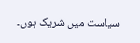سیاست میں شریک ہوں۔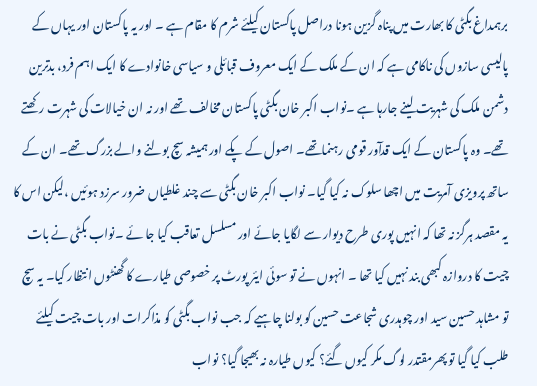برہمداغ بگٹی کا بھارت میں پناہ گزین ہونا دراصل پاکستان کیلئے شرم کا مقام ہے ۔ اور یہ پاکستان اور یہاں کے پالیسی سازوں کی ناکامی ہے کہ ان کے ملک کے ایک معروف قبائلی و سیاسی خانوادے کا ایک اہم فرد، بدترین دشمن ملک کی شہریت لینے جارہا ہے ۔نواب اکبر خان بگٹی پاکستان مخالف تھے اور نہ ان خیالات کی شہرت رکھتے تھے۔ وہ پاکستان کے ایک قدآور قومی رہنماتھے۔ اصول کے پکے اور ہمیشہ سچ بولنے والے بزرگ تھے۔ ان کے ساتھ پرویزی آمریت میں اچھا سلوک نہ کیا گیا۔ نواب اکبر خان بگٹی سے چند غلطیاں ضرور سرزد ہوئیں ،لیکن اس کا یہ مقصد ہرگز نہ تھا کہ انہیں پوری طرح دیوار سے لگایا جائے اور مسلسل تعاقب کیا جا ئے ۔نواب بگٹی نے بات چیت کا دروازہ کبھی بند نہیں کیا تھا ۔ انہوں نے تو سوئی ایئر پورٹ پر خصوصی طیارے کا گھنٹوں انتظار کیا۔ یہ سچ تو مشاہد حسین سید اور چوہدری شجاعت حسین کو بولنا چاہیے کہ جب نواب بگٹی کو مذاکرات اور بات چیت کیلئے طلب کیا گیا تو پھرمقتدر لوگ مکر کیوں گئے؟ کیوں طیارہ نہ بھیجا گیا؟ نواب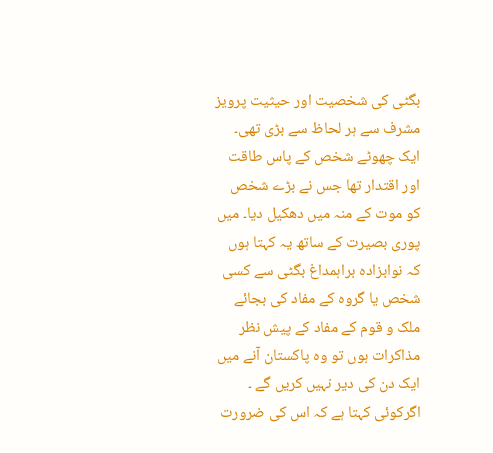بگٹی کی شخصیت اور حیثیت پرویز مشرف سے ہر لحاظ سے بڑی تھی۔ ایک چھوٹے شخص کے پاس طاقت اور اقتدار تھا جس نے بڑے شخص کو موت کے منہ میں دھکیل دیا۔ میں پوری بصیرت کے ساتھ یہ کہتا ہوں کہ نوابزادہ براہمداغ بگٹی سے کسی شخص یا گروہ کے مفاد کی بجائے ملک و قوم کے مفاد کے پیش نظر مذاکرات ہوں تو وہ پاکستان آنے میں ایک دن کی دیر نہیں کریں گے ۔ اگرکوئی کہتا ہے کہ اس کی ضرورت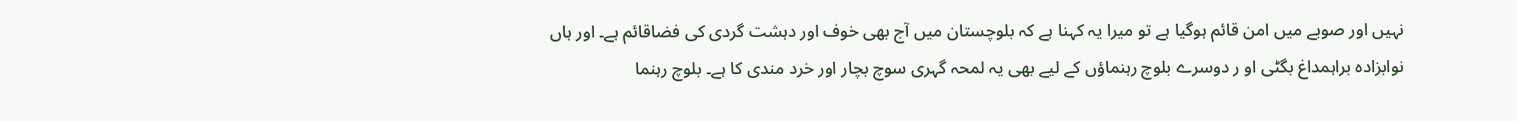نہیں اور صوبے میں امن قائم ہوگیا ہے تو میرا یہ کہنا ہے کہ بلوچستان میں آج بھی خوف اور دہشت گردی کی فضاقائم ہے۔ اور ہاں نوابزادہ براہمداغ بگٹی او ر دوسرے بلوچ رہنماؤں کے لیے بھی یہ لمحہ گہری سوچ بچار اور خرد مندی کا ہے۔ بلوچ رہنما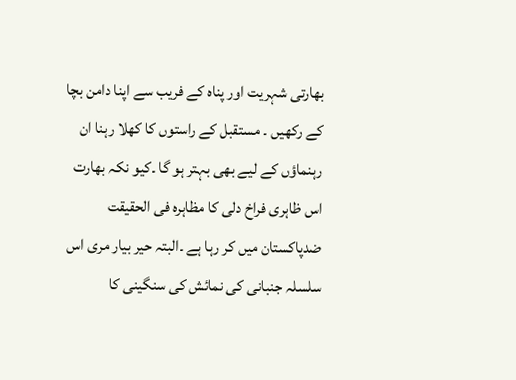بھارتی شہریت اور پناہ کے فریب سے اپنا دامن بچا کے رکھیں ۔ مستقبل کے راستوں کا کھلا رہنا ان رہنماؤں کے لیے بھی بہتر ہو گا ۔کیو نکہ بھارت اس ظاہری فراخ دلی کا مظاہرہ فی الحقیقت ضدپاکستان میں کر رہا ہے ۔البتہ حیر بیار مری اس سلسلہ جنبانی کی نمائش کی سنگینی کا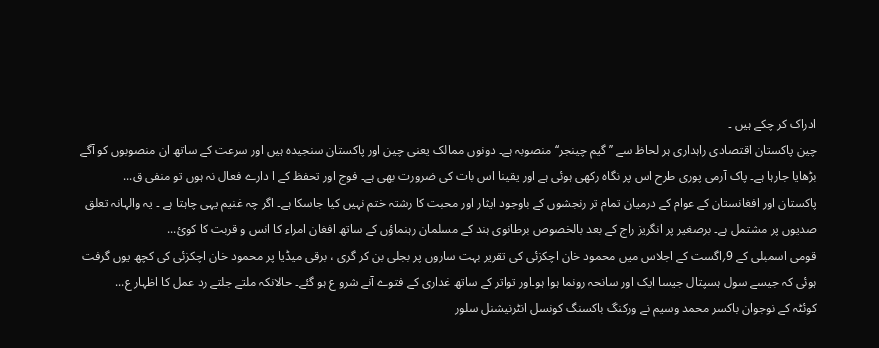ادراک کر چکے ہیں ۔
چین پاکستان اقتصادی راہداری ہر لحاظ سے ’’گیم چینجر‘‘ منصوبہ ہے۔ دونوں ممالک یعنی چین اور پاکستان سنجیدہ ہیں اور سرعت کے ساتھ ان منصوبوں کو آگے بڑھایا جارہا ہے۔ پاک آرمی پوری طرح اس پر نگاہ رکھی ہوئی ہے اور یقینا اس بات کی ضرورت بھی ہے۔ فوج اور تحفظ کے ا دارے فعال نہ ہوں تو منفی ق...
پاکستان اور افغانستان کے عوام کے درمیان تمام تر رنجشوں کے باوجود ایثار اور محبت کا رشتہ ختم نہیں کیا جاسکا ہے۔ اگر چہ غنیم یہی چاہتا ہے ۔ یہ والہانہ تعلق صدیوں پر مشتمل ہے۔ برصغیر پر انگریز راج کے بعد بالخصوص برطانوی ہند کے مسلمان رہنماؤں کے ساتھ افغان امراء کا انس و قربت کا کوئ...
قومی اسمبلی کے 9؍اگست کے اجلاس میں محمود خان اچکزئی کی تقریر بہت ساروں پر بجلی بن کر گری ، برقی میڈیا پر محمود خان اچکزئی کی کچھ یوں گرفت ہوئی کہ جیسے سول ہسپتال جیسا ایک اور سانحہ رونما ہوا ہو۔اور تواتر کے ساتھ غداری کے فتوے آنے شرو ع ہو گئے۔ حالانکہ ملتے جلتے رد عمل کا اظہار ع...
کوئٹہ کے نوجوان باکسر محمد وسیم نے ورکنگ باکسنگ کونسل انٹرنیشنل سلور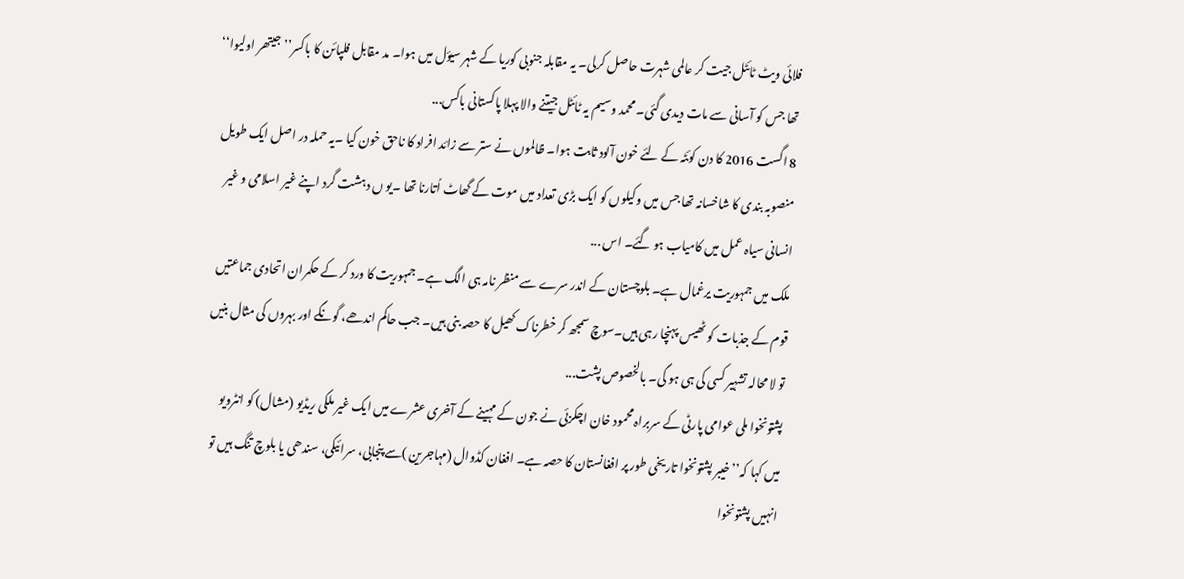فلائی ویٹ ٹائٹل جیت کر عالمی شہرت حاصل کرلی۔ یہ مقابلہ جنوبی کوریا کے شہر سیؤل میں ہوا۔ مد مقابل فلپائن کا باکسر’’ جیتھر اولیوا‘‘ تھا جس کو آسانی سے مات دیدی گئی۔ محمد وسیم یہ ٹائٹل جیتنے والا پہلا پاکستانی باکس...
8 اگست 2016 کا دن کوئٹہ کے لئے خون آلود ثابت ہوا۔ ظالموں نے ستر سے زائد افراد کا ناحق خون کیا ۔یہ حملہ در اصل ایک طویل منصوبہ بندی کا شاخسانہ تھا جس میں وکیلوں کو ایک بڑی تعداد میں موت کے گھاٹ اُتارنا تھا ۔یو ں دہشت گرد اپنے غیر اسلامی و غیر انسانی سیاہ عمل میں کامیاب ہو گئے۔ اس ...
ملک میں جمہوریت یرغمال ہے۔ بلوچستان کے اندر سرے سے منظر نامہ ہی الگ ہے۔ جمہوریت کا ورد کر کے حکمران اتحادی جماعتیں قوم کے جذبات کو ٹھیس پہنچا رہی ہیں۔سوچ سمجھ کر خطرناک کھیل کا حصہ بنی ہیں۔ جب حاکم اندھے، گونگے اور بہروں کی مثال بنیں تو لا محالہ تشہیر کسی کی ہی ہو گی۔ بالخصوص پشت...
پشتونخوا ملی عوامی پارٹی کے سربراہ محمود خان اچکزئی نے جون کے مہینے کے آخری عشرے میں ایک غیر ملکی ریڈیو (مشال) کو انٹرویو میں کہا کہ’’ خیبر پشتونخوا تاریخی طور پر افغانستان کا حصہ ہے۔ افغان کڈوال (مہاجرین )سے پنجابی، سرائیکی، سندھی یا بلوچ تنگ ہیں تو انہیں پشتونخوا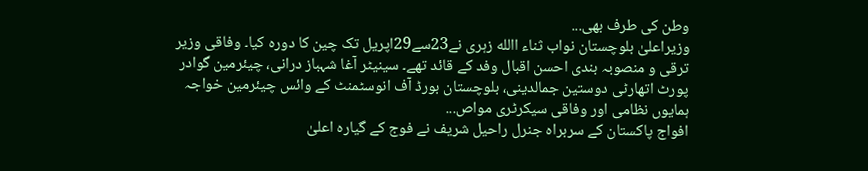وطن کی طرف بھی...
وزیراعلیٰ بلوچستان نواب ثناء االله زہری نے23سے29اپریل تک چین کا دورہ کیا۔ وفاقی وزیر ترقی و منصوبہ بندی احسن اقبال وفد کے قائد تھے۔ سینیٹر آغا شہباز درانی، چیئرمین گوادر پورٹ اتھارٹی دوستین جمالدینی، بلوچستان بورڈ آف انوسٹمنٹ کے وائس چیئرمین خواجہ ہمایوں نظامی اور وفاقی سیکرٹری مواص...
افواج پاکستان کے سربراہ جنرل راحیل شریف نے فوج کے گیارہ اعلیٰ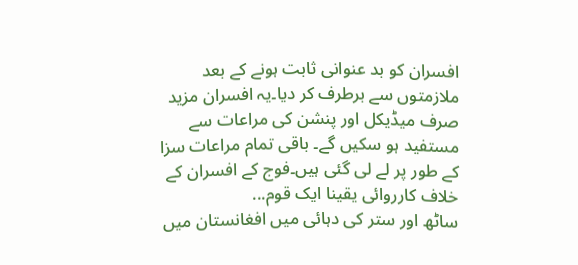افسران کو بد عنوانی ثابت ہونے کے بعد ملازمتوں سے برطرف کر دیا۔یہ افسران مزید صرف میڈیکل اور پنشن کی مراعات سے مستفید ہو سکیں گے۔ باقی تمام مراعات سزا کے طور پر لے لی گئی ہیں۔فوج کے افسران کے خلاف کارروائی یقینا ایک قوم...
ساٹھ اور ستر کی دہائی میں افغانستان میں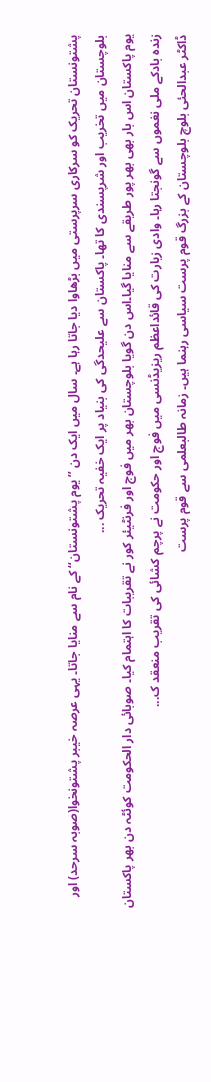پشتونستان تحریک کو سرکاری سرپرستی میں بڑھاوا دیا جاتا رہا ہے۔ سال میں ایک دن ’’یوم پشتونستان‘‘ کے نام سے منایا جاتا۔ یہی عرصہ خیبر پشتونخوا(صوبہ سرحد) اور بلوچستان میں تخریب اور شرپسندی کا تھا۔ پاکستان سے علیحدگی کی بنیاد پر ایک خفیہ تحریک ...
یوم پاکستان اس بار بھی بھر پور طریقے سے منایا گیا۔اس دن گویا بلوچستان بھر میں فوج اور فرنٹیئر کور نے تقریبات کا اہتمام کیا۔ صوبائی دار الحکومت کوئٹہ دن بھر پاکستان زندہ بادکے ملی نغموں سے گونجتا رہا۔ وادی زیارت کی قائداعظم ریزیڈنسی میں فوج اور حکومت نے پرچم کشائی کی تقریب منعقد ک...
ڈاکٹر عبدالحئی بلوچ بلوچستان کے بزرگ قوم پرست سیاسی رہنما ہیں۔ زمانہ طالبعلمی سے قوم پرست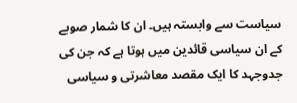سیاست سے وابستہ ہیں۔ ان کا شمار صوبے کے ان سیاسی قائدین میں ہوتا ہے کہ جن کی جدوجہد کا ایک مقصد معاشرتی و سیاسی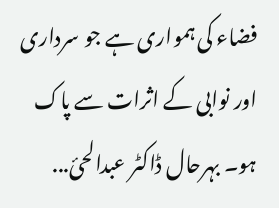فضاء کی ہمواری ہے جو سرداری اور نوابی کے اثرات سے پاک ہو۔ بہرحال ڈاکٹر عبدالحئ...